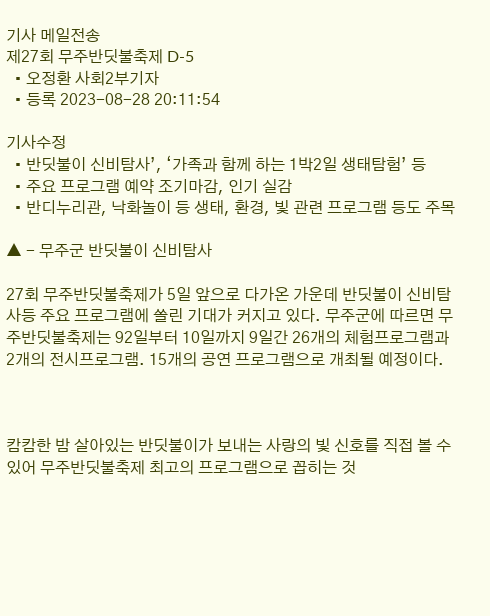기사 메일전송
제27회 무주반딧불축제 D-5
  • 오정환 사회2부기자
  • 등록 2023-08-28 20:11:54

기사수정
  • 반딧불이 신비탐사’, ‘가족과 함께 하는 1박2일 생태탐험’ 등
  • 주요 프로그램 예약 조기마감, 인기 실감
  • 반디누리관, 낙화놀이 등 생태, 환경, 빛 관련 프로그램 등도 주목

▲ - 무주군 반딧불이 신비탐사

27회 무주반딧불축제가 5일 앞으로 다가온 가운데 반딧불이 신비탐사등 주요 프로그램에 쏠린 기대가 커지고 있다. 무주군에 따르면 무주반딧불축제는 92일부터 10일까지 9일간 26개의 체험프로그램과 2개의 전시프로그램. 15개의 공연 프로그램으로 개최될 예정이다.



캄캄한 밤 살아있는 반딧불이가 보내는 사랑의 빛 신호를 직접 볼 수 있어 무주반딧불축제 최고의 프로그램으로 꼽히는 것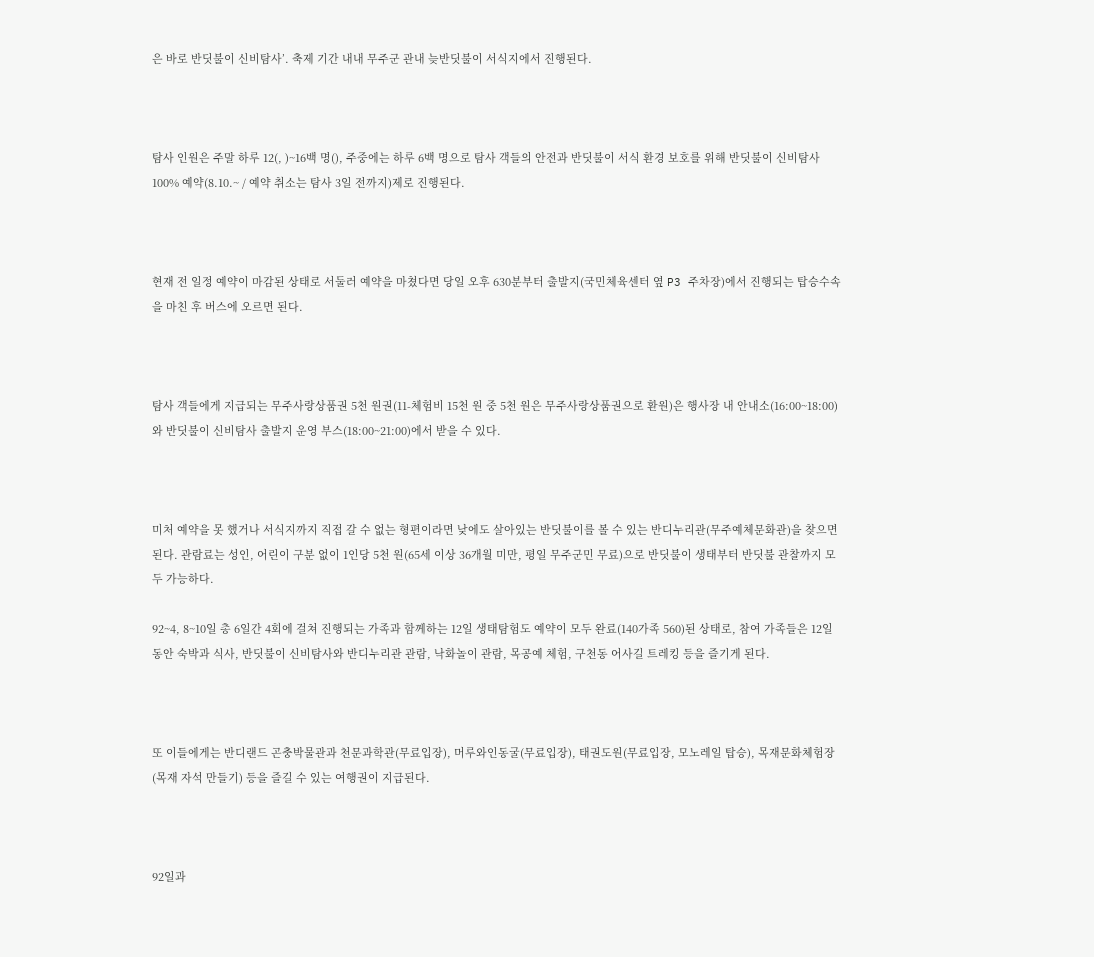은 바로 반딧불이 신비탐사’. 축제 기간 내내 무주군 관내 늦반딧불이 서식지에서 진행된다.



탐사 인원은 주말 하루 12(, )~16백 명(), 주중에는 하루 6백 명으로 탐사 객들의 안전과 반딧불이 서식 환경 보호를 위해 반딧불이 신비탐사100% 예약(8.10.~ / 예약 취소는 탐사 3일 전까지)제로 진행된다.



현재 전 일정 예약이 마감된 상태로 서둘러 예약을 마쳤다면 당일 오후 630분부터 출발지(국민체육센터 옆 P3 주차장)에서 진행되는 탑승수속을 마친 후 버스에 오르면 된다.



탐사 객들에게 지급되는 무주사랑상품권 5천 원권(11-체험비 15천 원 중 5천 원은 무주사랑상품권으로 환원)은 행사장 내 안내소(16:00~18:00)와 반딧불이 신비탐사 출발지 운영 부스(18:00~21:00)에서 받을 수 있다.



미처 예약을 못 했거나 서식지까지 직접 갈 수 없는 형편이라면 낮에도 살아있는 반딧불이를 볼 수 있는 반디누리관(무주예체문화관)을 찾으면 된다. 관람료는 성인, 어린이 구분 없이 1인당 5천 원(65세 이상 36개월 미만, 평일 무주군민 무료)으로 반딧불이 생태부터 반딧불 관찰까지 모두 가능하다.

92~4, 8~10일 총 6일간 4회에 걸쳐 진행되는 가족과 함께하는 12일 생태탐험도 예약이 모두 완료(140가족 560)된 상태로, 참여 가족들은 12일 동안 숙박과 식사, 반딧불이 신비탐사와 반디누리관 관람, 낙화놀이 관람, 목공예 체험, 구천동 어사길 트레킹 등을 즐기게 된다.



또 이들에게는 반디랜드 곤충박물관과 천문과학관(무료입장), 머루와인동굴(무료입장), 태권도원(무료입장, 모노레일 탑승), 목재문화체험장(목재 자석 만들기) 등을 즐길 수 있는 여행권이 지급된다.



92일과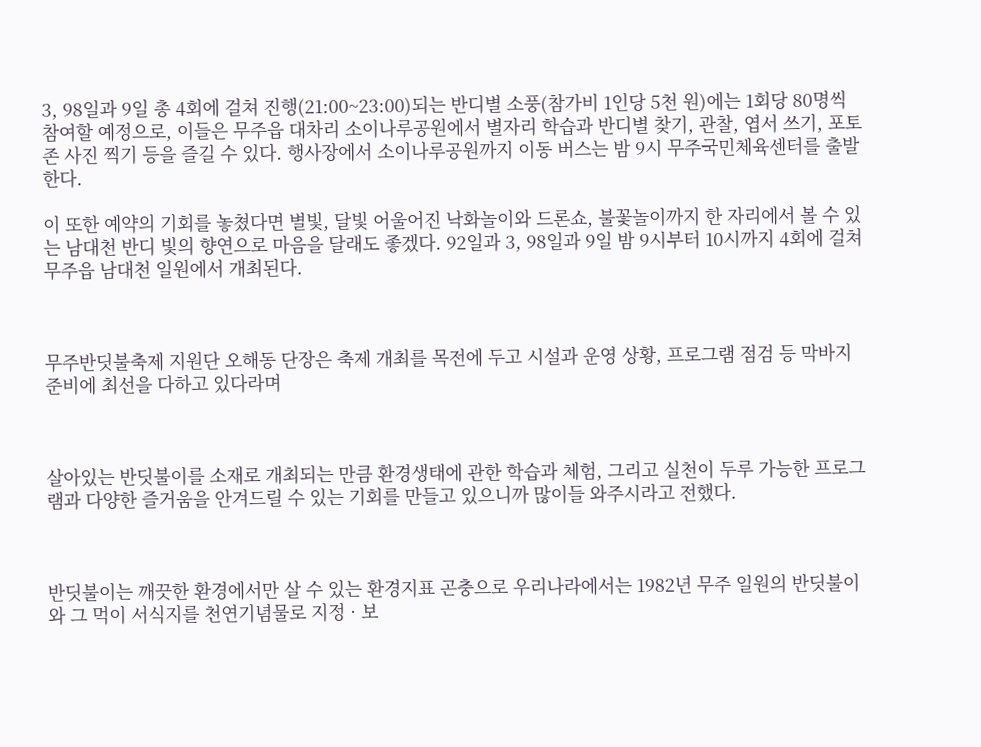3, 98일과 9일 총 4회에 걸쳐 진행(21:00~23:00)되는 반디별 소풍(참가비 1인당 5천 원)에는 1회당 80명씩 참여할 예정으로, 이들은 무주읍 대차리 소이나루공원에서 별자리 학습과 반디별 찾기, 관찰, 엽서 쓰기, 포토존 사진 찍기 등을 즐길 수 있다. 행사장에서 소이나루공원까지 이동 버스는 밤 9시 무주국민체육센터를 출발한다.

이 또한 예약의 기회를 놓쳤다면 별빛, 달빛 어울어진 낙화놀이와 드론쇼, 불꽃놀이까지 한 자리에서 볼 수 있는 남대천 반디 빛의 향연으로 마음을 달래도 좋겠다. 92일과 3, 98일과 9일 밤 9시부터 10시까지 4회에 걸쳐 무주읍 남대천 일원에서 개최된다.



무주반딧불축제 지원단 오해동 단장은 축제 개최를 목전에 두고 시설과 운영 상황, 프로그램 점검 등 막바지 준비에 최선을 다하고 있다라며



살아있는 반딧불이를 소재로 개최되는 만큼 환경생태에 관한 학습과 체험, 그리고 실천이 두루 가능한 프로그램과 다양한 즐거움을 안겨드릴 수 있는 기회를 만들고 있으니까 많이들 와주시라고 전했다.



반딧불이는 깨끗한 환경에서만 살 수 있는 환경지표 곤충으로 우리나라에서는 1982년 무주 일원의 반딧불이와 그 먹이 서식지를 천연기념물로 지정 · 보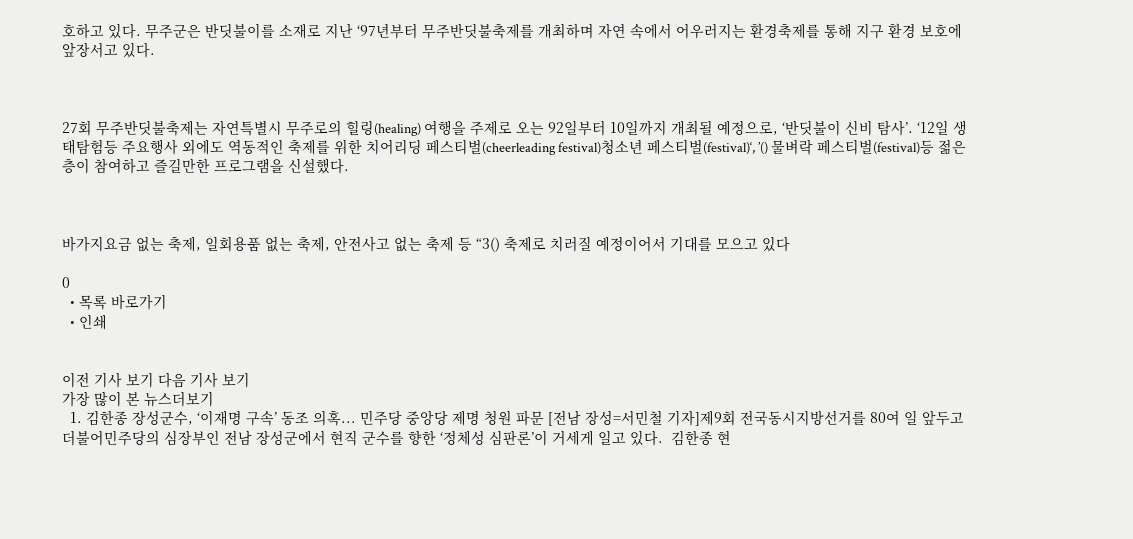호하고 있다. 무주군은 반딧불이를 소재로 지난 ‘97년부터 무주반딧불축제를 개최하며 자연 속에서 어우러지는 환경축제를 통해 지구 환경 보호에 앞장서고 있다.



27회 무주반딧불축제는 자연특별시 무주로의 힐링(healing) 여행을 주제로 오는 92일부터 10일까지 개최될 예정으로, ‘반딧불이 신비 탐사’. ‘12일 생태탐험등 주요행사 외에도 역동적인 축제를 위한 치어리딩 페스티벌(cheerleading festival)청소년 페스티벌(festival)‘, ’() 물벼락 페스티벌(festival)등 젊은 층이 참여하고 즐길만한 프로그램을 신설했다.



바가지요금 없는 축제, 일회용품 없는 축제, 안전사고 없는 축제 등 “3() 축제로 치러질 예정이어서 기대를 모으고 있다

0
  • 목록 바로가기
  • 인쇄


이전 기사 보기 다음 기사 보기
가장 많이 본 뉴스더보기
  1. 김한종 장성군수, ‘이재명 구속’ 동조 의혹... 민주당 중앙당 제명 청원 파문 [전남 장성=서민철 기자]제9회 전국동시지방선거를 80여 일 앞두고 더불어민주당의 심장부인 전남 장성군에서 현직 군수를 향한 ‘정체성 심판론’이 거세게 일고 있다.  김한종 현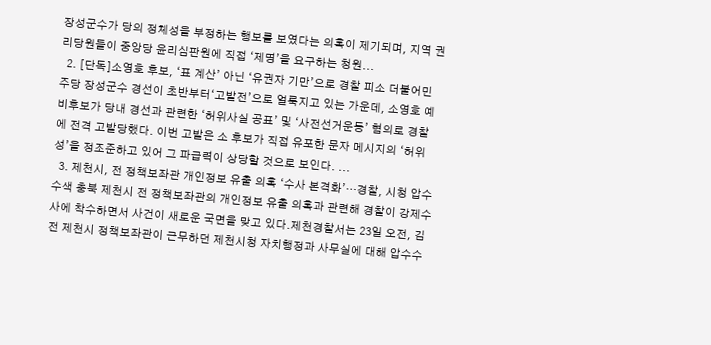장성군수가 당의 정체성을 부정하는 행보를 보였다는 의혹이 제기되며, 지역 권리당원들이 중앙당 윤리심판원에 직접 ‘제명’을 요구하는 청원...
  2. [단독]소영호 후보, ‘표 계산’ 아닌 ‘유권자 기만’으로 경찰 피소 더불어민주당 장성군수 경선이 초반부터‘고발전’으로 얼룩지고 있는 가운데, 소영호 예비후보가 당내 경선과 관련한 ‘허위사실 공표’ 및 ‘사전선거운동’ 혐의로 경찰에 전격 고발당했다. 이번 고발은 소 후보가 직접 유포한 문자 메시지의 ‘허위성’을 정조준하고 있어 그 파급력이 상당할 것으로 보인다. ...
  3. 제천시, 전 정책보좌관 개인정보 유출 의혹 ‘수사 본격화’…경찰, 시청 압수수색 충북 제천시 전 정책보좌관의 개인정보 유출 의혹과 관련해 경찰이 강제수사에 착수하면서 사건이 새로운 국면을 맞고 있다.제천경찰서는 23일 오전, 김 전 제천시 정책보좌관이 근무하던 제천시청 자치행정과 사무실에 대해 압수수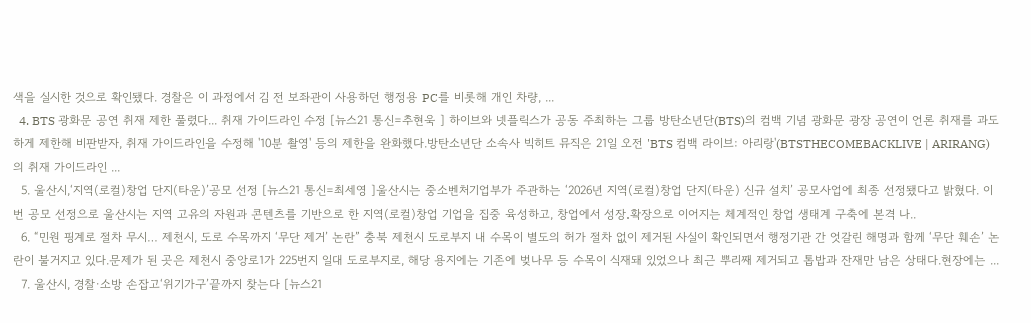색을 실시한 것으로 확인됐다. 경찰은 이 과정에서 김 전 보좌관이 사용하던 행정용 PC를 비롯해 개인 차량, ...
  4. BTS 광화문 공연 취재 제한 풀렸다... 취재 가이드라인 수정 [뉴스21 통신=추현욱 ] 하이브와 넷플릭스가 공동 주최하는 그룹 방탄소년단(BTS)의 컴백 기념 광화문 광장 공연이 언론 취재를 과도하게 제한해 비판받자, 취재 가이드라인을 수정해 '10분 촬영' 등의 제한을 완화했다.방탄소년단 소속사 빅히트 뮤직은 21일 오전 'BTS 컴백 라이브: 아리랑'(BTSTHECOMEBACKLIVE | ARIRANG)의 취재 가이드라인 ...
  5. 울산시,‘지역(로컬)창업 단지(타운)’공모 선정 [뉴스21 통신=최세영 ]울산시는 중소벤처기업부가 주관하는 ‘2026년 지역(로컬)창업 단지(타운) 신규 설치’ 공모사업에 최종 선정됐다고 밝혔다. 이번 공모 선정으로 울산시는 지역 고유의 자원과 콘텐츠를 기반으로 한 지역(로컬)창업 기업을 집중 육성하고, 창업에서 성장․확장으로 이어지는 체계적인 창업 생태계 구축에 본격 나..
  6. “민원 핑계로 절차 무시… 제천시, 도로 수목까지 ‘무단 제거’ 논란” 충북 제천시 도로부지 내 수목이 별도의 허가 절차 없이 제거된 사실이 확인되면서 행정기관 간 엇갈린 해명과 함께 ‘무단 훼손’ 논란이 불거지고 있다.문제가 된 곳은 제천시 중앙로1가 225번지 일대 도로부지로, 해당 용지에는 기존에 벚나무 등 수목이 식재돼 있었으나 최근 뿌리째 제거되고 톱밥과 잔재만 남은 상태다.현장에는 ...
  7. 울산시, 경찰·소방 손잡고‘위기가구’끝까지 찾는다 [뉴스21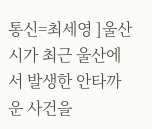통신=최세영 ]울산시가 최근 울산에서 발생한 안타까운 사건을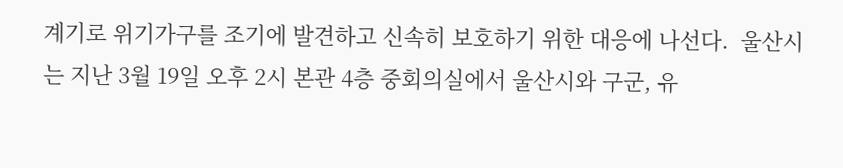계기로 위기가구를 조기에 발견하고 신속히 보호하기 위한 대응에 나선다.  울산시는 지난 3월 19일 오후 2시 본관 4층 중회의실에서 울산시와 구군, 유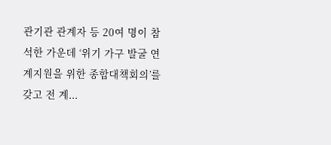관기관 관계자 등 20여 명이 참석한 가운데 ‘위기 가구 발굴 연계지원을 위한 종합대책회의’를 갖고 전 계...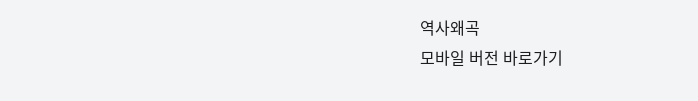역사왜곡
모바일 버전 바로가기